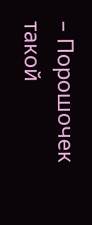– Порошочек такой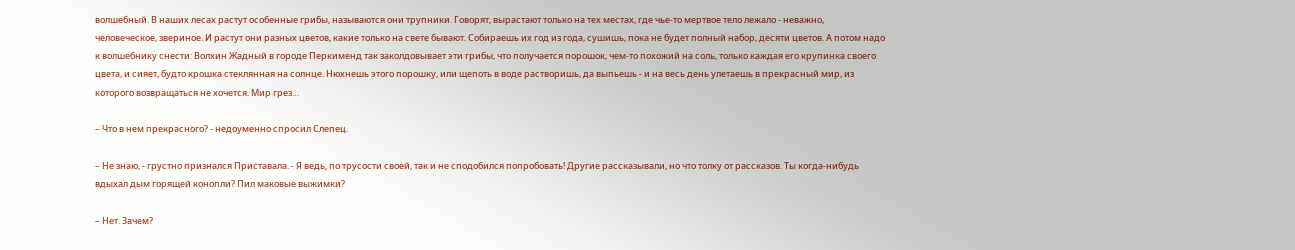волшебный. В наших лесах растут особенные грибы, называются они трупники. Говорят, вырастают только на тех местах, где чье-то мертвое тело лежало - неважно, человеческое, звериное. И растут они разных цветов, какие только на свете бывают. Собираешь их год из года, сушишь, пока не будет полный набор, десяти цветов. А потом надо к волшебнику снести: Волхин Жадный в городе Перкименд так заколдовывает эти грибы, что получается порошок, чем-то похожий на соль, только каждая его крупинка своего цвета, и сияет, будто крошка стеклянная на солнце. Нюхнешь этого порошку, или щепоть в воде растворишь, да выпьешь - и на весь день улетаешь в прекрасный мир, из которого возвращаться не хочется. Мир грез…

– Что в нем прекрасного? - недоуменно спросил Слепец.

– Не знаю, - грустно признался Приставала. - Я ведь, по трусости своей, так и не сподобился попробовать! Другие рассказывали, но что толку от рассказов. Ты когда-нибудь вдыхал дым горящей конопли? Пил маковые выжимки?

– Нет. Зачем?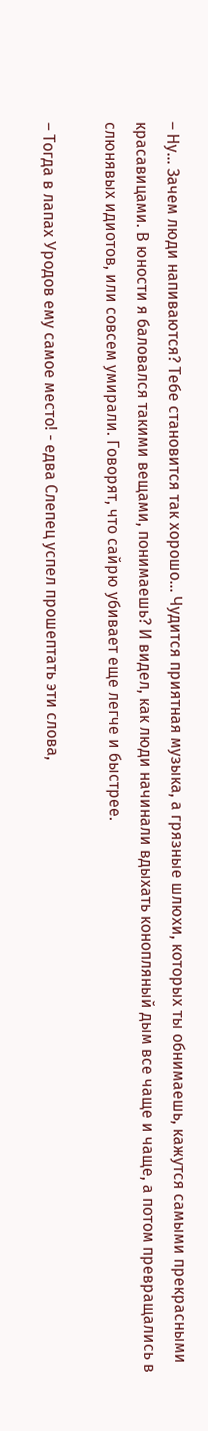– Ну… Зачем люди напиваются? Тебе становится так хорошо… Чудится приятная музыка, а грязные шлюхи, которых ты обнимаешь, кажутся самыми прекрасными красавицами. В юности я баловался такими вещами, понимаешь? И видел, как люди начинали вдыхать конопляный дым все чаще и чаще, а потом превращались в слюнявых идиотов, или совсем умирали. Говорят, что сайрю убивает еще легче и быстрее.

– Тогда в лапах Уродов ему самое место! - едва Слепец успел прошептать эти слова,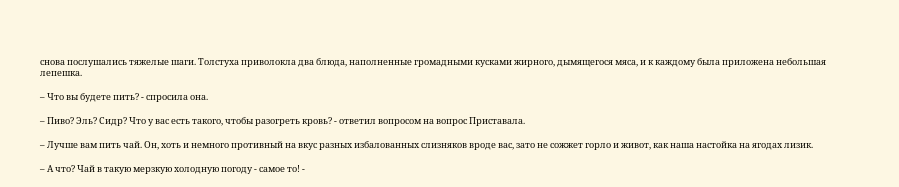снова послушались тяжелые шаги. Толстуха приволокла два блюда, наполненные громадными кусками жирного, дымящегося мяса, и к каждому была приложена небольшая лепешка.

– Что вы будете пить? - спросила она.

– Пиво? Эль? Сидр? Что у вас есть такого, чтобы разогреть кровь? - ответил вопросом на вопрос Приставала.

– Лучше вам пить чай. Он, хоть и немного противный на вкус разных избалованных слизняков вроде вас, зато не сожжет горло и живот, как наша настойка на ягодах лизик.

– А что? Чай в такую мерзкую холодную погоду - самое то! -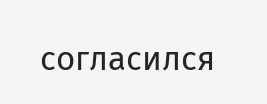согласился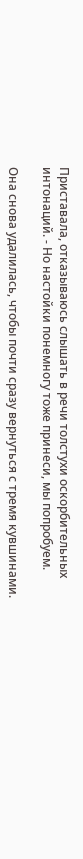Приставала, отказываюсь слышать в речи толстухи оскорбительных интонаций. - Но настойки понемногу тоже принеси, мы попробуем.

Она снова удалилась, чтобы почти сразу вернуться с тремя кувшинами.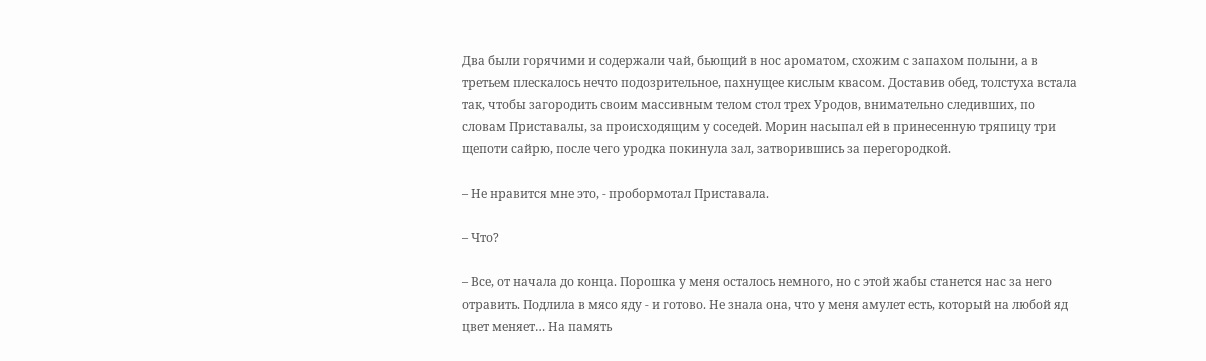Два были горячими и содержали чай, бьющий в нос ароматом, схожим с запахом полыни, а в третьем плескалось нечто подозрительное, пахнущее кислым квасом. Доставив обед, толстуха встала так, чтобы загородить своим массивным телом стол трех Уродов, внимательно следивших, по словам Приставалы, за происходящим у соседей. Морин насыпал ей в принесенную тряпицу три щепоти сайрю, после чего уродка покинула зал, затворившись за перегородкой.

– Не нравится мне это, - пробормотал Приставала.

– Что?

– Все, от начала до конца. Порошка у меня осталось немного, но с этой жабы станется нас за него отравить. Подлила в мясо яду - и готово. Не знала она, что у меня амулет есть, который на любой яд цвет меняет… На память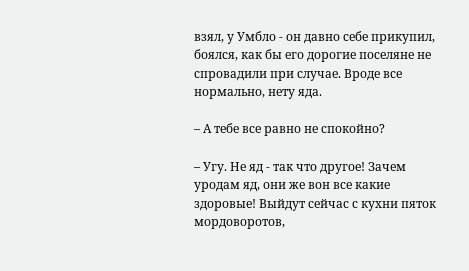взял, у Умбло - он давно себе прикупил, боялся, как бы его дорогие поселяне не спровадили при случае. Вроде все нормально, нету яда.

– А тебе все равно не спокойно?

– Угу. Не яд - так что другое! Зачем уродам яд, они же вон все какие здоровые! Выйдут сейчас с кухни пяток мордоворотов,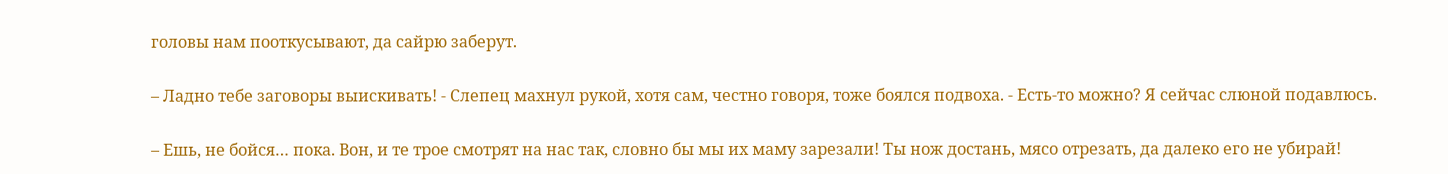головы нам пооткусывают, да сайрю заберут.

– Ладно тебе заговоры выискивать! - Слепец махнул рукой, хотя сам, честно говоря, тоже боялся подвоха. - Есть-то можно? Я сейчас слюной подавлюсь.

– Ешь, не бойся… пока. Вон, и те трое смотрят на нас так, словно бы мы их маму зарезали! Ты нож достань, мясо отрезать, да далеко его не убирай!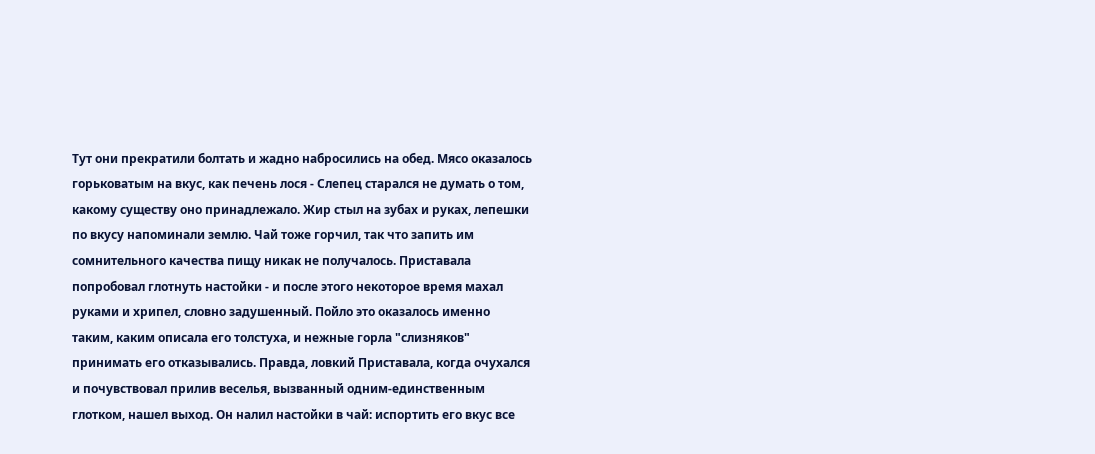Тут они прекратили болтать и жадно набросились на обед. Мясо оказалось горьковатым на вкус, как печень лося - Слепец старался не думать о том, какому существу оно принадлежало. Жир стыл на зубах и руках, лепешки по вкусу напоминали землю. Чай тоже горчил, так что запить им сомнительного качества пищу никак не получалось. Приставала попробовал глотнуть настойки - и после этого некоторое время махал руками и хрипел, словно задушенный. Пойло это оказалось именно таким, каким описала его толстуха, и нежные горла "слизняков" принимать его отказывались. Правда, ловкий Приставала, когда очухался и почувствовал прилив веселья, вызванный одним-единственным глотком, нашел выход. Он налил настойки в чай: испортить его вкус все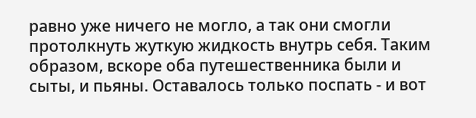равно уже ничего не могло, а так они смогли протолкнуть жуткую жидкость внутрь себя. Таким образом, вскоре оба путешественника были и сыты, и пьяны. Оставалось только поспать - и вот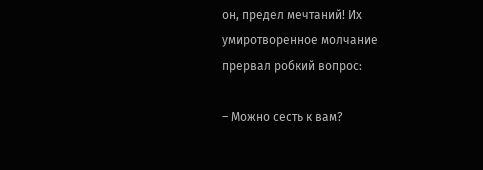он, предел мечтаний! Их умиротворенное молчание прервал робкий вопрос:

– Можно сесть к вам?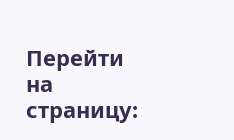Перейти на страницу: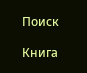Поиск

Книга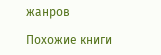жанров

Похожие книги